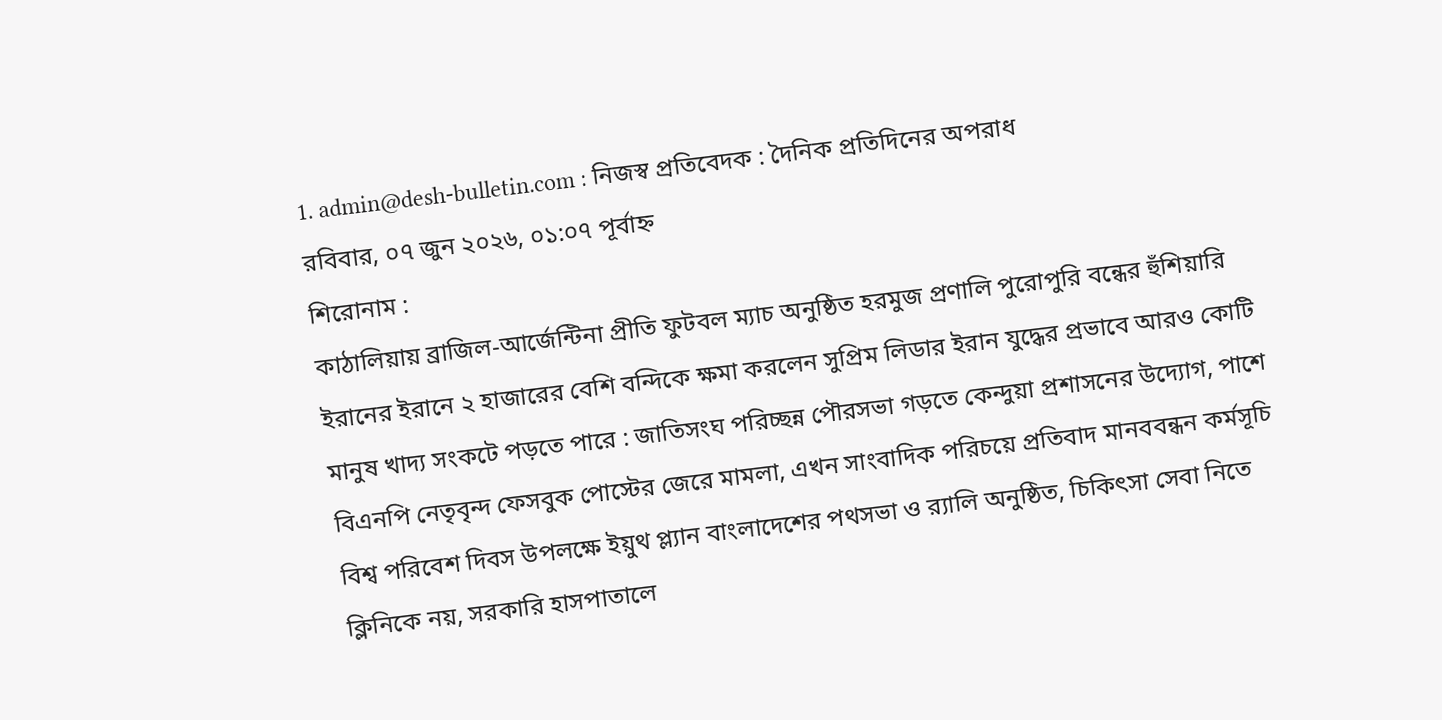1. admin@desh-bulletin.com : নিজস্ব প্রতিবেদক : দৈনিক প্রতিদিনের অপরাধ
রবিবার, ০৭ জুন ২০২৬, ০১:০৭ পূর্বাহ্ন
শিরোনাম :
কাঠালিয়ায় ব্রাজিল-আর্জেন্টিনা প্রীতি ফুটবল ম্যাচ অনুষ্ঠিত হরমুজ প্রণালি পুরোপুরি বন্ধের হুঁশিয়ারি ইরানের ইরানে ২ হাজারের বেশি বন্দিকে ক্ষমা করলেন সুপ্রিম লিডার ইরান যুদ্ধের প্রভাবে আরও কোটি মানুষ খাদ্য সংকটে পড়তে পারে : জাতিসংঘ পরিচ্ছন্ন পৌরসভা গড়তে কেন্দুয়া প্রশাসনের উদ্যোগ, পাশে বিএনপি নেতৃবৃন্দ ফেসবুক পোস্টের জেরে মামলা, এখন সাংবাদিক পরিচয়ে প্রতিবাদ মানববন্ধন কর্মসূচি বিশ্ব পরিবেশ দিবস উপলক্ষে ইয়ুথ প্ল্যান বাংলাদেশের পথসভা ও র‍্যালি অনুষ্ঠিত, চিকিৎসা সেবা নিতে ক্লিনিকে নয়, সরকারি হাসপাতালে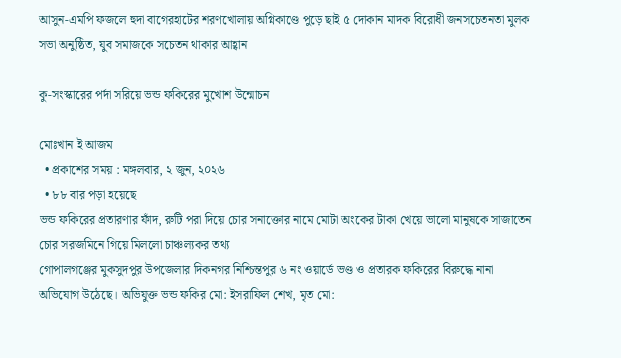আসুন-এমপি ফজলে হুদা বাগেরহাটের শরণখোলায় অগ্নিকাণ্ডে পুড়ে ছাই ৫ দোকান মাদক বিরোধী জনসচেতনতা মুলক সভা অনুষ্ঠিত, যুব সমাজকে সচেতন থাকার আহ্বান

কু-সংস্কারের পর্দা সরিয়ে ভন্ড ফকিরের মুখোশ উন্মোচন

মোঃখান ই আজম
  • প্রকাশের সময় : মঙ্গলবার, ২ জুন, ২০২৬
  • ৮৮ বার পড়া হয়েছে
ভন্ড ফকিরের প্রতারণার ফাঁদ, রুটি পরা দিয়ে চোর সনাক্তোর নামে মোটা অংকের টাকা খেয়ে ভালো মানুষকে সাজাতেন চোর সরজমিনে গিয়ে মিললো চাঞ্চল্যকর তথ্য
গোপালগঞ্জের মুকসুদপুর উপজেলার দিকনগর নিশ্চিন্তপুর ৬ নং ওয়ার্ডে ভণ্ড ও প্রতারক ফকিরের বিরুদ্ধে নানা অভিযোগ উঠেছে। অভিযুক্ত ভন্ড ফকির মো: ইসরাফিল শেখ, মৃত মো: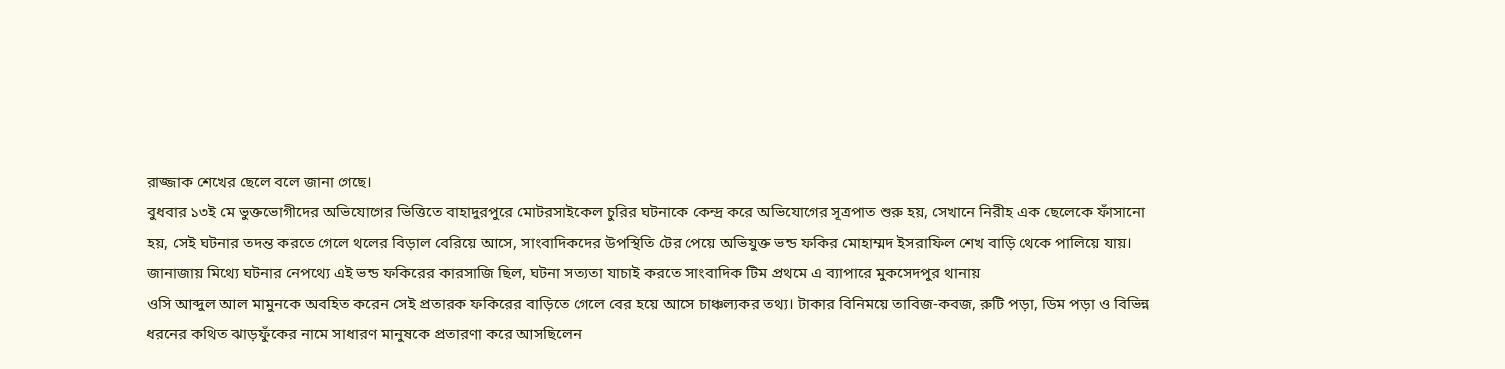রাজ্জাক শেখের ছেলে বলে জানা গেছে।
বুধবার ১৩ই মে ভুক্তভোগীদের অভিযোগের ভিত্তিতে বাহাদুরপুরে মোটরসাইকেল চুরির ঘটনাকে কেন্দ্র করে অভিযোগের সূত্রপাত শুরু হয়, সেখানে নিরীহ এক ছেলেকে ফাঁসানো হয়, সেই ঘটনার তদন্ত করতে গেলে থলের বিড়াল বেরিয়ে আসে, সাংবাদিকদের উপস্থিতি টের পেয়ে অভিযুক্ত ভন্ড ফকির মোহাম্মদ ইসরাফিল শেখ বাড়ি থেকে পালিয়ে যায়।
জানাজায় মিথ্যে ঘটনার নেপথ্যে এই ভন্ড ফকিরের কারসাজি ছিল, ঘটনা সত্যতা যাচাই করতে সাংবাদিক টিম প্রথমে এ ব্যাপারে মুকসেদপুর থানায়
ওসি আব্দুল আল মামুনকে অবহিত করেন সেই প্রতারক ফকিরের বাড়িতে গেলে বের হয়ে আসে চাঞ্চল্যকর তথ্য। টাকার বিনিময়ে তাবিজ-কবজ, রুটি পড়া, ডিম পড়া ও বিভিন্ন ধরনের কথিত ঝাড়ফুঁকের নামে সাধারণ মানুষকে প্রতারণা করে আসছিলেন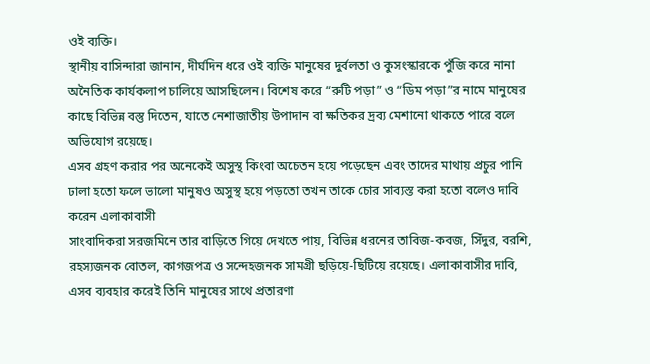ওই ব্যক্তি।
স্থানীয় বাসিন্দারা জানান, দীর্ঘদিন ধরে ওই ব্যক্তি মানুষের দুর্বলতা ও কুসংস্কারকে পুঁজি করে নানা অনৈতিক কার্যকলাপ চালিয়ে আসছিলেন। বিশেষ করে “রুটি পড়া” ও “ডিম পড়া”র নামে মানুষের কাছে বিভিন্ন বস্তু দিতেন, যাতে নেশাজাতীয় উপাদান বা ক্ষতিকর দ্রব্য মেশানো থাকতে পারে বলে অভিযোগ রয়েছে।
এসব গ্রহণ করার পর অনেকেই অসুস্থ কিংবা অচেতন হয়ে পড়েছেন এবং তাদের মাথায় প্রচুর পানি ঢালা হতো ফলে ভালো মানুষও অসুস্থ হয়ে পড়তো তখন তাকে চোর সাব্যস্ত করা হতো বলেও দাবি করেন এলাকাবাসী
সাংবাদিকরা সরজমিনে তার বাড়িতে গিয়ে দেখতে পায়, বিভিন্ন ধরনের তাবিজ-কবজ, সিঁদুর, বরশি, রহস্যজনক বোতল, কাগজপত্র ও সন্দেহজনক সামগ্রী ছড়িয়ে-ছিটিয়ে রয়েছে। এলাকাবাসীর দাবি, এসব ব্যবহার করেই তিনি মানুষের সাথে প্রতারণা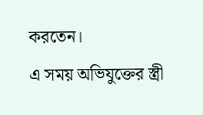করতেন।
এ সময় অভিযুক্তের স্ত্রী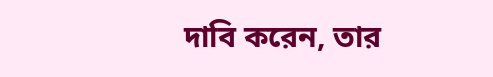দাবি করেন, তার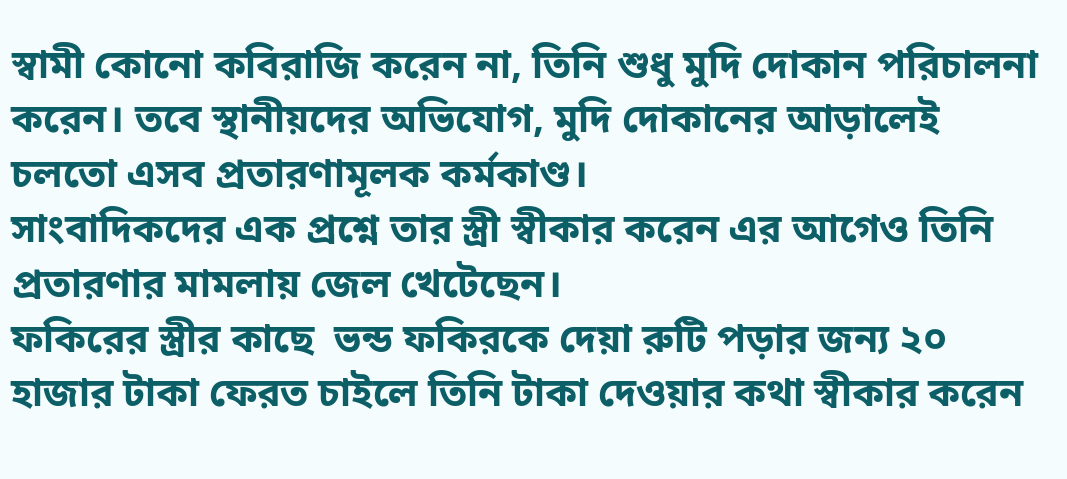স্বামী কোনো কবিরাজি করেন না, তিনি শুধু মুদি দোকান পরিচালনা করেন। তবে স্থানীয়দের অভিযোগ, মুদি দোকানের আড়ালেই চলতো এসব প্রতারণামূলক কর্মকাণ্ড।
সাংবাদিকদের এক প্রশ্নে তার স্ত্রী স্বীকার করেন এর আগেও তিনি প্রতারণার মামলায় জেল খেটেছেন।
ফকিরের স্ত্রীর কাছে  ভন্ড ফকিরকে দেয়া রুটি পড়ার জন্য ২০ হাজার টাকা ফেরত চাইলে তিনি টাকা দেওয়ার কথা স্বীকার করেন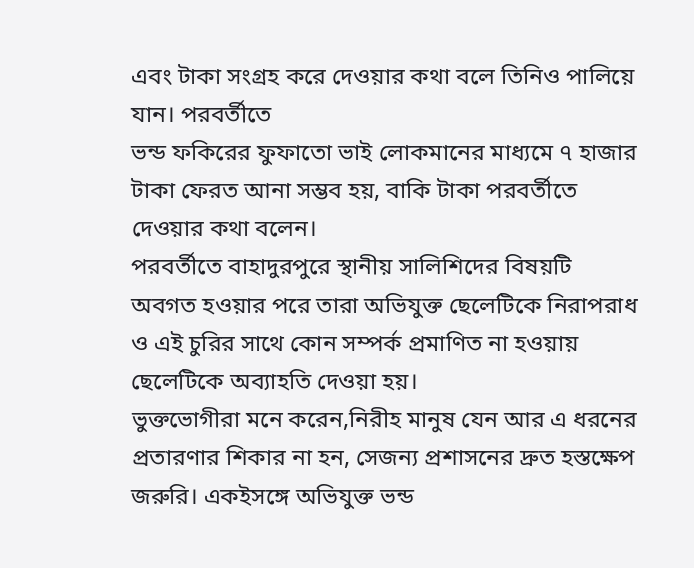এবং টাকা সংগ্রহ করে দেওয়ার কথা বলে তিনিও পালিয়ে যান। পরবর্তীতে
ভন্ড ফকিরের ফুফাতো ভাই লোকমানের মাধ্যমে ৭ হাজার টাকা ফেরত আনা সম্ভব হয়, বাকি টাকা পরবর্তীতে দেওয়ার কথা বলেন।
পরবর্তীতে বাহাদুরপুরে স্থানীয় সালিশিদের বিষয়টি অবগত হওয়ার পরে তারা অভিযুক্ত ছেলেটিকে নিরাপরাধ ও এই চুরির সাথে কোন সম্পর্ক প্রমাণিত না হওয়ায় ছেলেটিকে অব্যাহতি দেওয়া হয়।
ভুক্তভোগীরা মনে করেন,নিরীহ মানুষ যেন আর এ ধরনের প্রতারণার শিকার না হন, সেজন্য প্রশাসনের দ্রুত হস্তক্ষেপ জরুরি। একইসঙ্গে অভিযুক্ত ভন্ড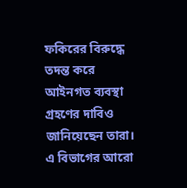ফকিরের বিরুদ্ধে তদন্ত করে আইনগত ব্যবস্থা গ্রহণের দাবিও জানিয়েছেন তারা।
এ বিভাগের আরো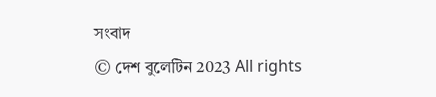সংবাদ
© দেশ বুলেটিন 2023 All rights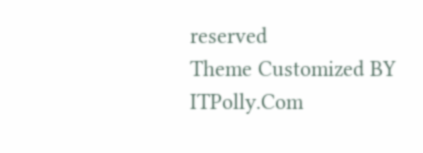reserved
Theme Customized BY ITPolly.Com